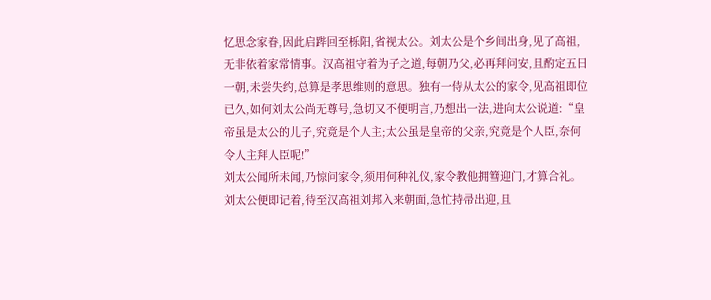忆思念家眷,因此启跸回至栎阳,省视太公。刘太公是个乡间出身,见了高祖,无非依着家常情事。汉高祖守着为子之道,每朝乃父,必再拜问安,且酌定五日一朝,未尝失约,总算是孝思维则的意思。独有一侍从太公的家令,见高祖即位已久,如何刘太公尚无尊号,急切又不便明言,乃想出一法,进向太公说道:“皇帝虽是太公的儿子,究竟是个人主;太公虽是皇帝的父亲,究竟是个人臣,奈何令人主拜人臣呢!”
刘太公闻所未闻,乃惊问家令,须用何种礼仪,家令教他拥篲迎门,才算合礼。刘太公便即记着,待至汉高祖刘邦入来朝面,急忙持帚出迎,且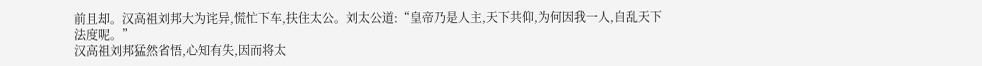前且却。汉高祖刘邦大为诧异,慌忙下车,扶住太公。刘太公道:“皇帝乃是人主,天下共仰,为何因我一人,自乱天下法度呢。”
汉高祖刘邦猛然省悟,心知有失,因而将太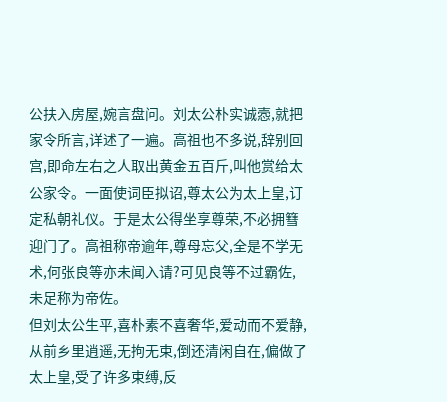公扶入房屋,婉言盘问。刘太公朴实诚悫,就把家令所言,详述了一遍。高祖也不多说,辞别回宫,即命左右之人取出黄金五百斤,叫他赏给太公家令。一面使词臣拟诏,尊太公为太上皇,订定私朝礼仪。于是太公得坐享尊荣,不必拥篲迎门了。高祖称帝逾年,尊母忘父,全是不学无术,何张良等亦未闻入请?可见良等不过霸佐,未足称为帝佐。
但刘太公生平,喜朴素不喜奢华,爱动而不爱静,从前乡里逍遥,无拘无束,倒还清闲自在,偏做了太上皇,受了许多束缚,反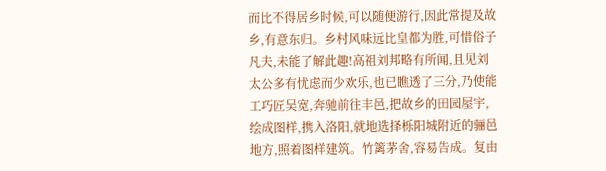而比不得居乡时候,可以随便游行,因此常提及故乡,有意东归。乡村风味远比皇都为胜,可惜俗子凡夫,未能了解此趣!高祖刘邦略有所闻,且见刘太公多有忧虑而少欢乐,也已瞧透了三分,乃使能工巧匠吴宽,奔驰前往丰邑,把故乡的田园屋宇,绘成图样,携入洛阳,就地选择栎阳城附近的骊邑地方,照着图样建筑。竹篱茅舍,容易告成。复由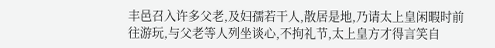丰邑召入许多父老,及妇孺若干人,散居是地,乃请太上皇闲暇时前往游玩,与父老等人列坐谈心,不拘礼节,太上皇方才得言笑自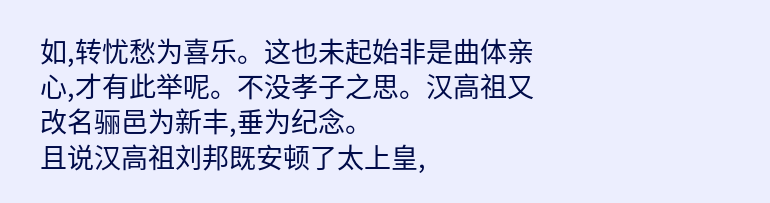如,转忧愁为喜乐。这也未起始非是曲体亲心,才有此举呢。不没孝子之思。汉高祖又改名骊邑为新丰,垂为纪念。
且说汉高祖刘邦既安顿了太上皇,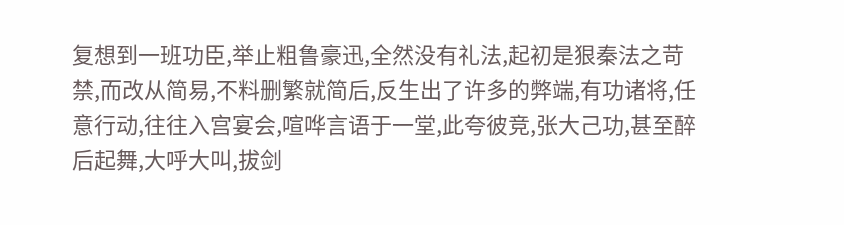复想到一班功臣,举止粗鲁豪迅,全然没有礼法,起初是狠秦法之苛禁,而改从简易,不料删繁就简后,反生出了许多的弊端,有功诸将,任意行动,往往入宫宴会,喧哗言语于一堂,此夸彼竞,张大己功,甚至醉后起舞,大呼大叫,拔剑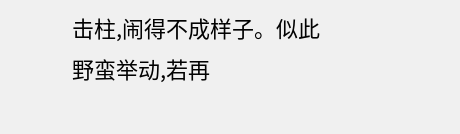击柱,闹得不成样子。似此野蛮举动,若再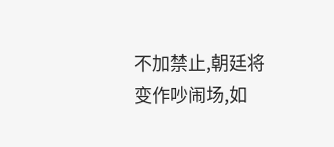不加禁止,朝廷将变作吵闹场,如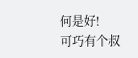何是好!
可巧有个叔